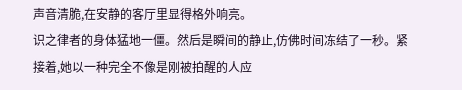声音清脆,在安静的客厅里显得格外响亮。
识之律者的身体猛地一僵。然后是瞬间的静止,仿佛时间冻结了一秒。紧接着,她以一种完全不像是刚被拍醒的人应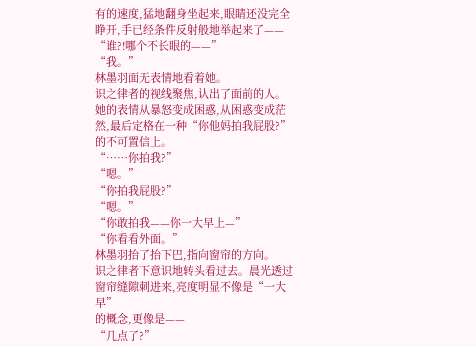有的速度,猛地翻身坐起来,眼睛还没完全睁开,手已经条件反射般地举起来了——
“谁?!哪个不长眼的——”
“我。”
林墨羽面无表情地看着她。
识之律者的视线聚焦,认出了面前的人。她的表情从暴怒变成困惑,从困惑变成茫然,最后定格在一种“你他妈拍我屁股?”
的不可置信上。
“……你拍我?”
“嗯。”
“你拍我屁股?”
“嗯。”
“你敢拍我——你一大早上—”
“你看看外面。”
林墨羽抬了抬下巴,指向窗帘的方向。
识之律者下意识地转头看过去。晨光透过窗帘缝隙刺进来,亮度明显不像是“一大早”
的概念,更像是——
“几点了?”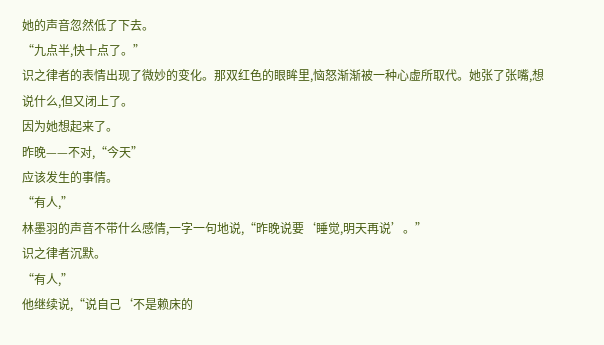她的声音忽然低了下去。
“九点半,快十点了。”
识之律者的表情出现了微妙的变化。那双红色的眼眸里,恼怒渐渐被一种心虚所取代。她张了张嘴,想说什么,但又闭上了。
因为她想起来了。
昨晚——不对,“今天”
应该发生的事情。
“有人,”
林墨羽的声音不带什么感情,一字一句地说,“昨晚说要‘睡觉,明天再说’。”
识之律者沉默。
“有人,”
他继续说,“说自己‘不是赖床的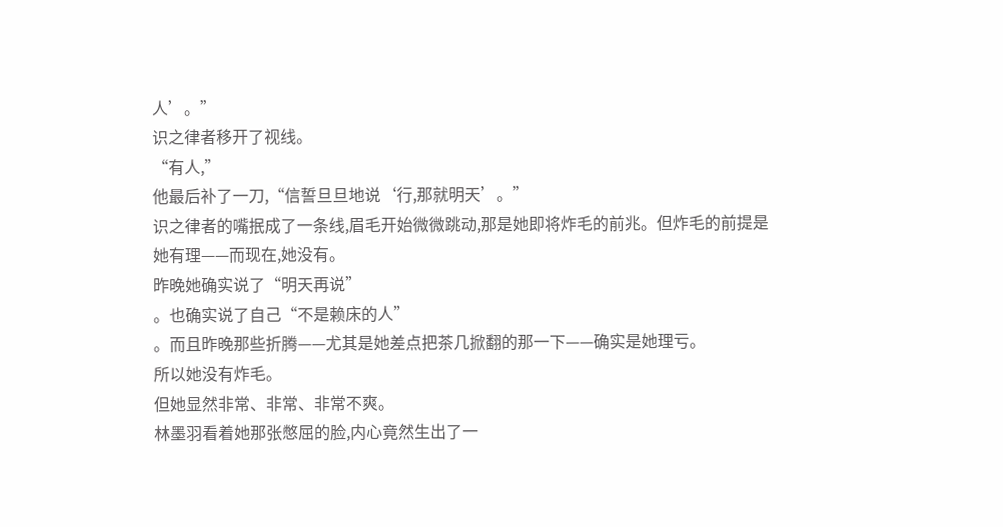人’。”
识之律者移开了视线。
“有人,”
他最后补了一刀,“信誓旦旦地说‘行,那就明天’。”
识之律者的嘴抿成了一条线,眉毛开始微微跳动,那是她即将炸毛的前兆。但炸毛的前提是她有理——而现在,她没有。
昨晚她确实说了“明天再说”
。也确实说了自己“不是赖床的人”
。而且昨晚那些折腾——尤其是她差点把茶几掀翻的那一下——确实是她理亏。
所以她没有炸毛。
但她显然非常、非常、非常不爽。
林墨羽看着她那张憋屈的脸,内心竟然生出了一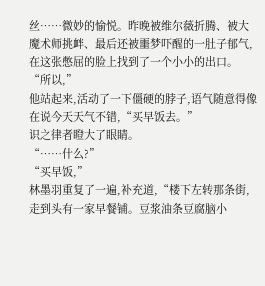丝……微妙的愉悦。昨晚被维尔薇折腾、被大魔术师挑衅、最后还被噩梦吓醒的一肚子郁气,在这张憋屈的脸上找到了一个小小的出口。
“所以,”
他站起来,活动了一下僵硬的脖子,语气随意得像在说今天天气不错,“买早饭去。”
识之律者瞪大了眼睛。
“……什么?”
“买早饭,”
林墨羽重复了一遍,补充道,“楼下左转那条街,走到头有一家早餐铺。豆浆油条豆腐脑小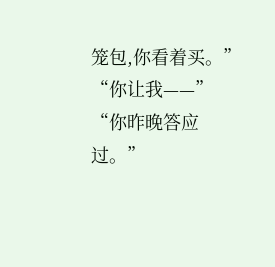笼包,你看着买。”
“你让我——”
“你昨晚答应过。”